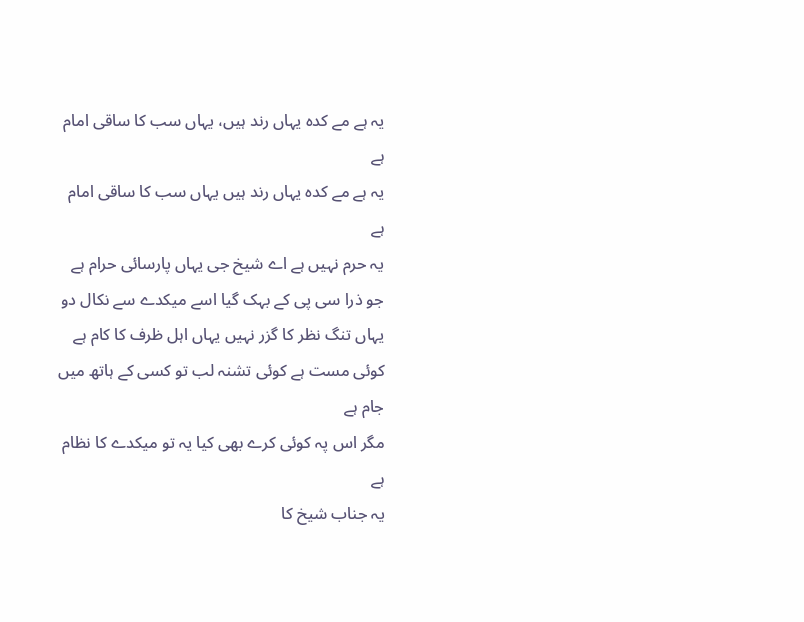یہ ہے مے کدہ یہاں رند ہیں، یہاں سب کا ساقی امام ہے
یہ ہے مے کدہ یہاں رند ہیں یہاں سب کا ساقی امام ہے
یہ حرم نہیں ہے اے شیخ جی یہاں پارسائی حرام ہے
جو ذرا سی پی کے بہک گیا اسے میکدے سے نکال دو
یہاں تنگ نظر کا گزر نہیں یہاں اہل ظرف کا کام ہے
کوئی مست ہے کوئی تشنہ لب تو کسی کے ہاتھ میں جام ہے
مگر اس پہ کوئی کرے بھی کیا یہ تو میکدے کا نظام ہے
یہ جناب شیخ کا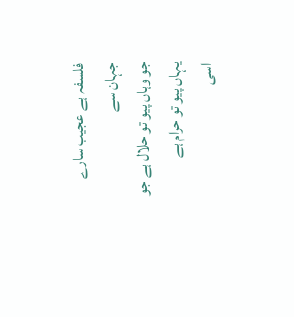فلسفہ ہے عجیب سارے جہان سے
جو وہاں پیو تو حلال ہے جو یہاں پیو تو حرام ہے
اسی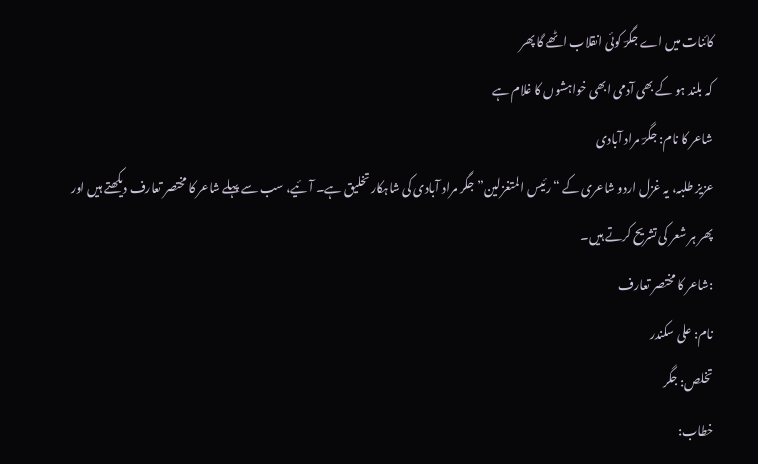کائنات میں اے جگرؔ کوئی انقلاب اٹھے گا پھر
کہ بلند ہو کے بھی آدمی ابھی خواہشوں کا غلام ہے
شاعر کا نام: جگرؔ مراد آبادی
عزیز طلبہ، یہ غزل اردو شاعری کے “رئیس المتغزلین” جگر مراد آبادی کی شاہکار تخلیق ہے۔ آئیے، سب سے پہلے شاعر کا مختصر تعارف دیکھتے ہیں اور پھر ہر شعر کی تشریح کرتے ہیں۔
:شاعر کا مختصر تعارف
نام: علی سکندر
تخلص: جگر
خطاب: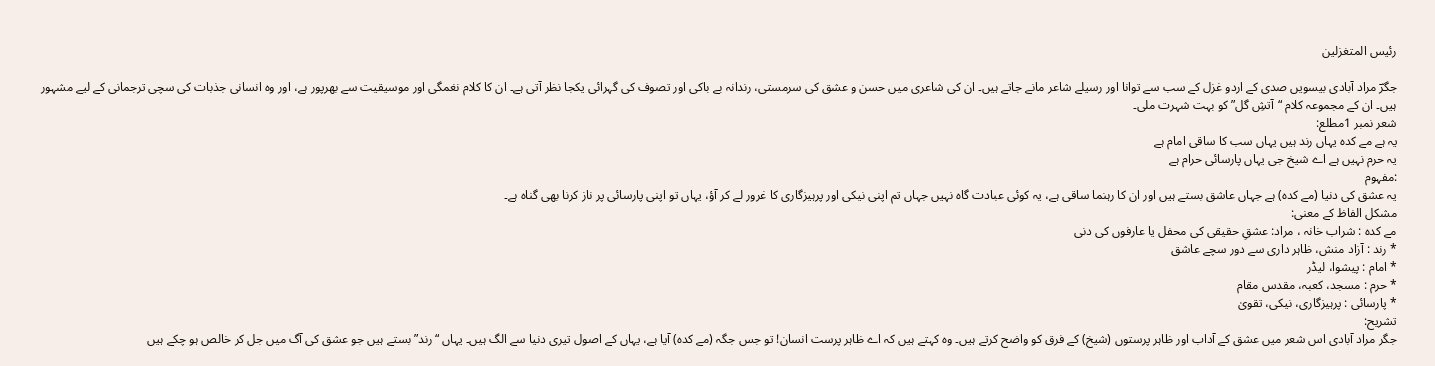رئیس المتغزلین

جگرؔ مراد آبادی بیسویں صدی کے اردو غزل کے سب سے توانا اور رسیلے شاعر مانے جاتے ہیں۔ ان کی شاعری میں حسن و عشق کی سرمستی، رندانہ بے باکی اور تصوف کی گہرائی یکجا نظر آتی ہے۔ ان کا کلام نغمگی اور موسیقیت سے بھرپور ہے، اور وہ انسانی جذبات کی سچی ترجمانی کے لیے مشہور ہیں۔ ان کے مجموعہ کلام “آتشِ گل” کو بہت شہرت ملی۔
شعر نمبر 1مطلع:
یہ ہے مے کدہ یہاں رند ہیں یہاں سب کا ساقی امام ہے
یہ حرم نہیں ہے اے شیخ جی یہاں پارسائی حرام ہے
:مفہوم
یہ عشق کی دنیا (مے کدہ) ہے جہاں عاشق بستے ہیں اور ان کا رہنما ساقی ہے، یہ کوئی عبادت گاہ نہیں جہاں تم اپنی نیکی اور پرہیزگاری کا غرور لے کر آؤ، یہاں تو اپنی پارسائی پر ناز کرنا بھی گناہ ہے۔
مشکل الفاظ کے معنی:
مے کدہ : شراب خانہ ، مراد: عشقِ حقیقی کی محفل یا عارفوں کی دنی
* رند : آزاد منش، ظاہر داری سے دور سچے عاشق
* امام : پیشوا، لیڈر
* حرم : مسجد، کعبہ، مقدس مقام
* پارسائی : پرہیزگاری، نیکی، تقویٰ
تشریح:
جگر مراد آبادی اس شعر میں عشق کے آداب اور ظاہر پرستوں (شیخ) کے فرق کو واضح کرتے ہیں۔ وہ کہتے ہیں کہ اے ظاہر پرست انسان! تو جس جگہ (مے کدہ) آیا ہے، یہاں کے اصول تیری دنیا سے الگ ہیں۔ یہاں “رند” بستے ہیں جو عشق کی آگ میں جل کر خالص ہو چکے ہیں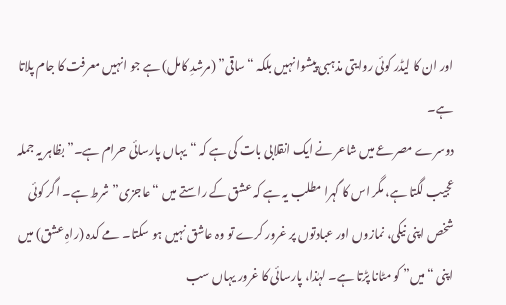اور ان کا لیڈر کوئی روایتی مذہبی پیشوا نہیں بلکہ “ساقی” (مرشدِ کامل) ہے جو انہیں معرفت کا جام پلاتا ہے۔
دوسرے مصرعے میں شاعر نے ایک انقلابی بات کی ہے کہ “یہاں پارسائی حرام ہے۔” بظاہر یہ جملہ عجیب لگتا ہے، مگر اس کا گہرا مطلب یہ ہے کہ عشق کے راستے میں “عاجزی” شرط ہے۔ اگر کوئی شخص اپنی نیکی، نمازوں اور عبادتوں پر غرور کرے تو وہ عاشق نہیں ہو سکتا۔ مے کدہ (راہِ عشق) میں اپنی “میں” کو مٹانا پڑتا ہے۔ لہٰذا، پارسائی کا غرور یہاں سب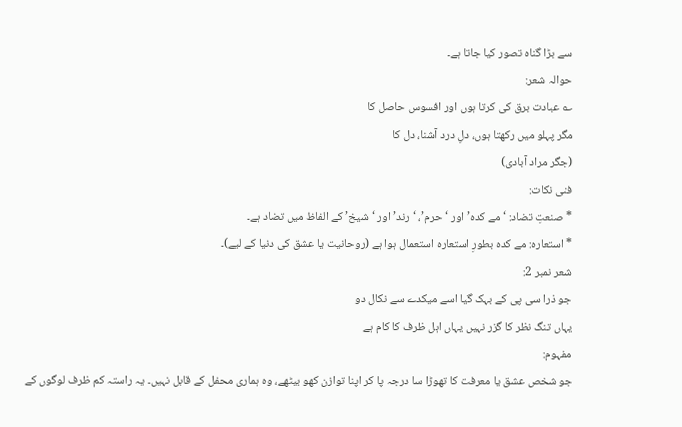سے بڑا گناہ تصور کیا جاتا ہے۔
حوالہ شعر:
؎ عبادت برق کی کرتا ہوں اور افسوس حاصل کا
مگر پہلو میں رکھتا ہوں، دلِ درد آشنا، دل کا
(جگر مراد آبادی)
فنی نکات:
* صنعتِ تضاد: ‘مے کدہ’ اور ‘حرم’، ‘رند’ اور ‘شیخ’ کے الفاظ میں تضاد ہے۔
* استعارہ: مے کدہ بطورِ استعارہ استعمال ہوا ہے (روحانیت یا عشق کی دنیا کے لیے)۔
شعر نمبر 2:
جو ذرا سی پی کے بہک گیا اسے میکدے سے نکال دو
یہاں تنگ نظر کا گزر نہیں یہاں اہل ظرف کا کام ہے
مفہوم:
جو شخص عشق یا معرفت کا تھوڑا سا درجہ پا کر اپنا توازن کھو بیٹھے، وہ ہماری محفل کے قابل نہیں۔ یہ راستہ کم ظرف لوگوں کے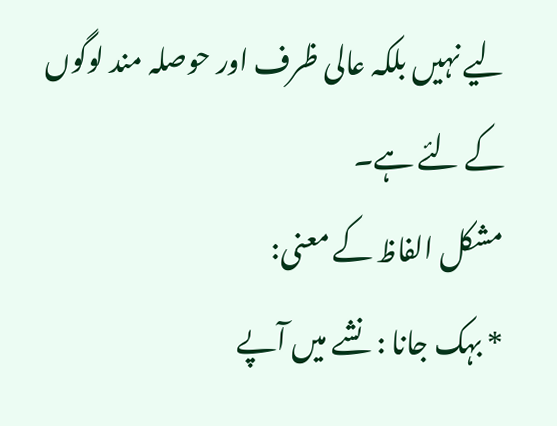لیے نہیں بلکہ عالی ظرف اور حوصلہ مند لوگوں کے لئے ہے۔
مشکل الفاظ کے معنی:
* بہک جانا : نشے میں آپے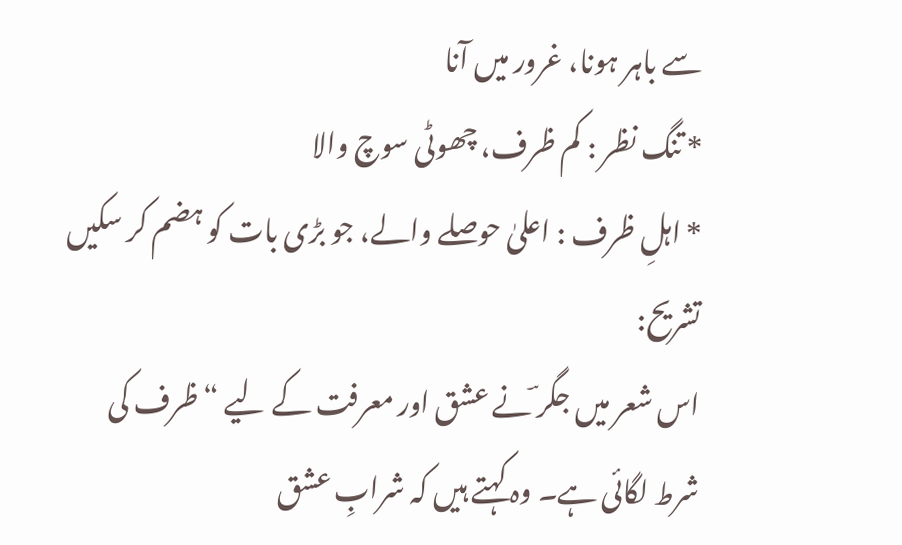سے باہر ہونا، غرور میں آنا
* تنگ نظر : کم ظرف، چھوٹی سوچ والا
* اہلِ ظرف : اعلیٰ حوصلے والے، جو بڑی بات کو ہضم کر سکیں
تشریح:
اس شعر میں جگر ؔنے عشق اور معرفت کے لیے “ظرف کی شرط لگائی ہے۔ وہ کہتے ہیں کہ شرابِ عشق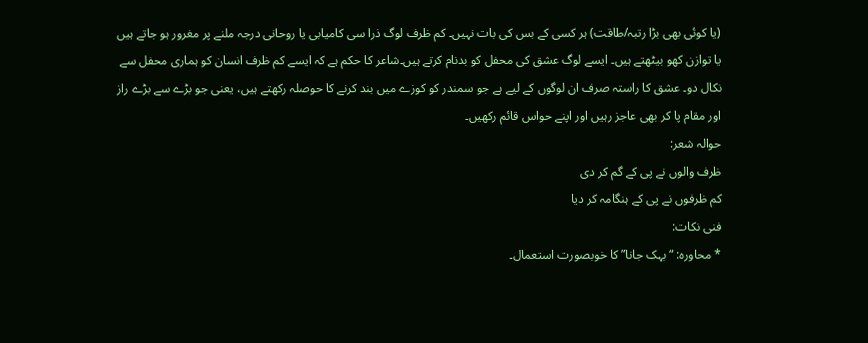(یا کوئی بھی بڑا رتبہ/طاقت) ہر کسی کے بس کی بات نہیں۔ کم ظرف لوگ ذرا سی کامیابی یا روحانی درجہ ملنے پر مغرور ہو جاتے ہیں یا توازن کھو بیٹھتے ہیں۔ ایسے لوگ عشق کی محفل کو بدنام کرتے ہیں۔شاعر کا حکم ہے کہ ایسے کم ظرف انسان کو ہماری محفل سے نکال دو۔ عشق کا راستہ صرف ان لوگوں کے لیے ہے جو سمندر کو کوزے میں بند کرنے کا حوصلہ رکھتے ہیں، یعنی جو بڑے سے بڑے راز اور مقام پا کر بھی عاجز رہیں اور اپنے حواس قائم رکھیں۔
حوالہ شعر:
ظرف والوں نے پی کے گم کر دی
کم ظرفوں نے پی کے ہنگامہ کر دیا
فنی نکات:
* محاورہ: “بہک جانا” کا خوبصورت استعمال۔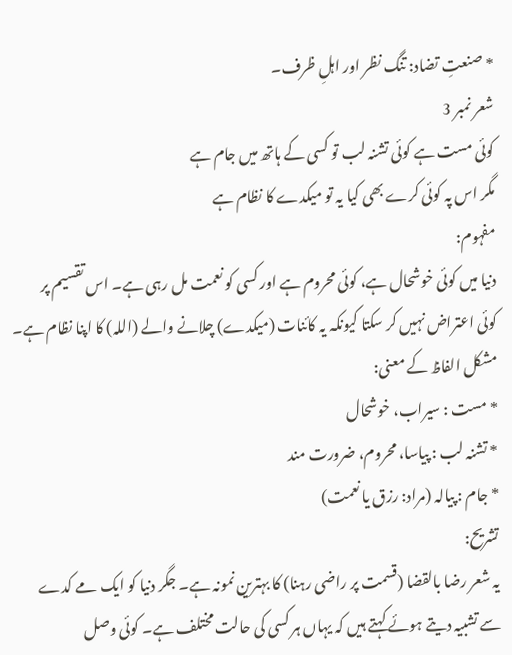* صنعتِ تضاد: تنگ نظر اور اہلِ ظرف۔
شعر نمبر 3
کوئی مست ہے کوئی تشنہ لب تو کسی کے ہاتھ میں جام ہے
مگر اس پہ کوئی کرے بھی کیا یہ تو میکدے کا نظام ہے
مفہوم:
دنیا میں کوئی خوشحال ہے، کوئی محروم ہے اور کسی کو نعمت مل رہی ہے۔ اس تقسیم پر کوئی اعتراض نہیں کر سکتا کیونکہ یہ کائنات (میکدے) چلانے والے (اللہ) کا اپنا نظام ہے۔
مشکل الفاظ کے معنی:
* مست : سیراب، خوشحال
* تشنہ لب : پیاسا، محروم، ضرورت مند
* جام : پیالہ (مراد: رزق یا نعمت)
تشریح:
یہ شعر رضا بالقضا (قسمت پر راضی رہنا) کا بہترین نمونہ ہے۔ جگر دنیا کو ایک مے کدے سے تشبیہ دیتے ہوئے کہتے ہیں کہ یہاں ہر کسی کی حالت مختلف ہے۔ کوئی وصل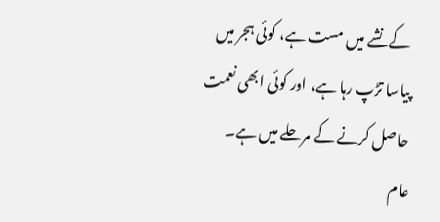کے نشے میں مست ہے، کوئی ہجر میں پیاسا تڑپ رہا ہے، اور کوئی ابھی نعمت حاصل کرنے کے مرحلے میں ہے۔
عام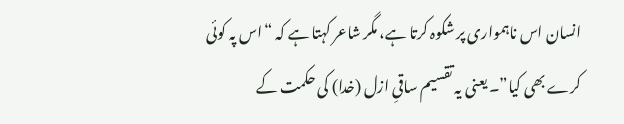انسان اس ناہمواری پر شکوہ کرتا ہے، مگر شاعر کہتا ہے کہ “اس پہ کوئی کرے بھی کیا”۔ یعنی یہ تقسیم ساقیِ ازل (خدا) کی حکمت کے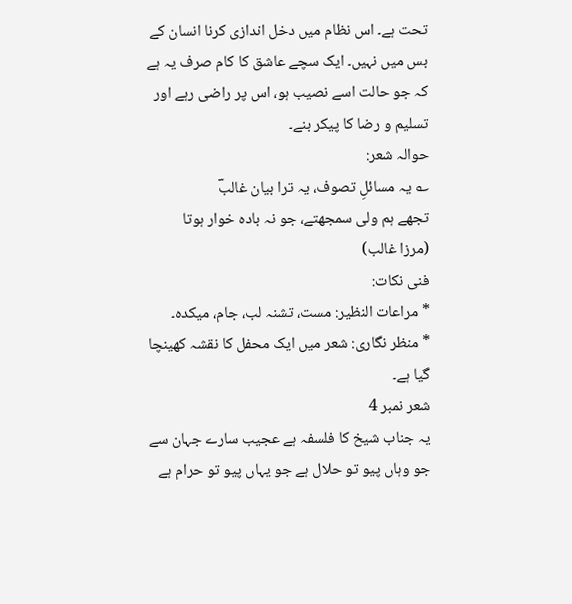تحت ہے۔ اس نظام میں دخل اندازی کرنا انسان کے بس میں نہیں۔ ایک سچے عاشق کا کام صرف یہ ہے کہ جو حالت اسے نصیب ہو، اس پر راضی رہے اور تسلیم و رضا کا پیکر بنے۔
حوالہ شعر:
؎ یہ مسائلِ تصوف، یہ ترا بیان غالبؔ
تجھے ہم ولی سمجھتے، جو نہ بادہ خوار ہوتا
(مرزا غالب)
فنی نکات:
* مراعات النظیر: مست، تشنہ لب، جام، میکدہ۔
* منظر نگاری: شعر میں ایک محفل کا نقشہ کھینچا گیا ہے۔
شعر نمبر 4
یہ جناب شیخ کا فلسفہ ہے عجیب سارے جہان سے
جو وہاں پیو تو حلال ہے جو یہاں پیو تو حرام ہے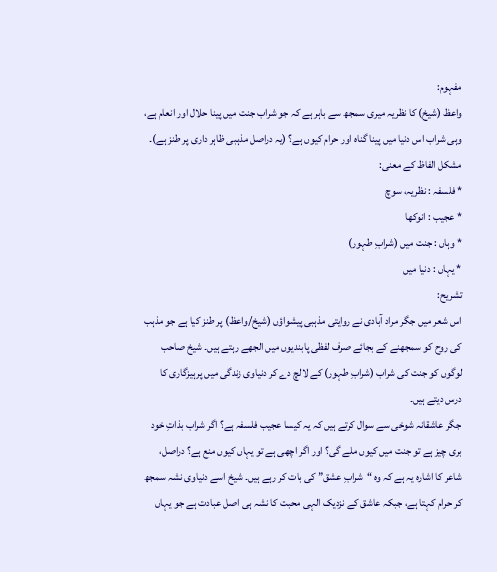مفہوم:
واعظ (شیخ) کا نظریہ میری سمجھ سے باہر ہے کہ جو شراب جنت میں پینا حلال اور انعام ہے، وہی شراب اس دنیا میں پینا گناہ اور حرام کیوں ہے؟ (یہ دراصل مذہبی ظاہر داری پر طنز ہے)۔
مشکل الفاظ کے معنی:
* فلسفہ : نظریہ، سوچ
* عجیب : انوکھا
* وہاں : جنت میں (شرابِ طہور)
* یہاں : دنیا میں
تشریح:
اس شعر میں جگر مراد آبادی نے روایتی مذہبی پیشواؤں (شیخ/واعظ) پر طنز کیا ہے جو مذہب کی روح کو سمجھنے کے بجائے صرف لفظی پابندیوں میں الجھے رہتے ہیں۔ شیخ صاحب لوگوں کو جنت کی شراب (شرابِ طہور) کے لالچ دے کر دنیاوی زندگی میں پرہیزگاری کا درس دیتے ہیں۔
جگر عاشقانہ شوخی سے سوال کرتے ہیں کہ یہ کیسا عجیب فلسفہ ہے؟ اگر شراب بذاتِ خود بری چیز ہے تو جنت میں کیوں ملے گی؟ اور اگر اچھی ہے تو یہاں کیوں منع ہے؟ دراصل، شاعر کا اشارہ یہ ہے کہ وہ “شرابِ عشق” کی بات کر رہے ہیں۔ شیخ اسے دنیاوی نشہ سمجھ کر حرام کہتا ہے، جبکہ عاشق کے نزدیک الہی محبت کا نشہ ہی اصل عبادت ہے جو یہاں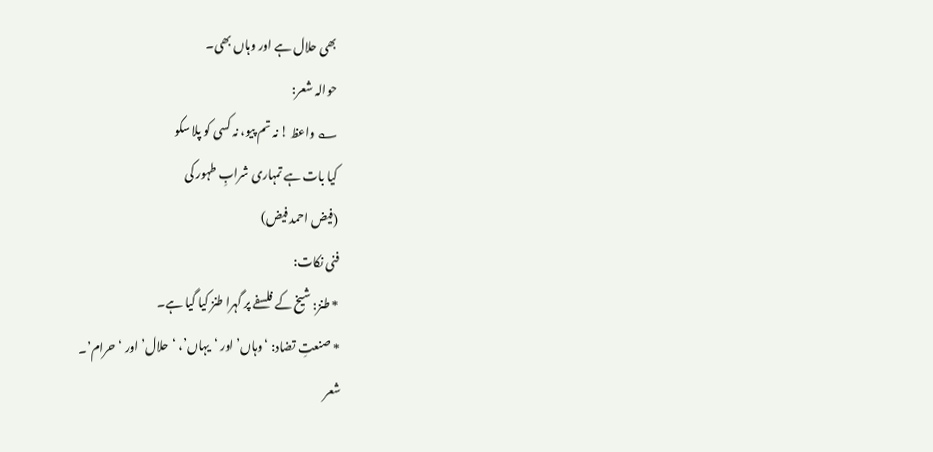بھی حلال ہے اور وہاں بھی۔
حوالہ شعر:
؎ واعظ ! نہ تم پیو، نہ کسی کو پلا سکو
کیا بات ہے تمہاری شرابِ طہور کی
(فیض احمد فیض)
فنی نکات:
* طنز: شیخ کے فلسفے پر گہرا طنز کیا گیا ہے۔
* صنعتِ تضاد: ‘وہاں’ اور ‘یہاں’، ‘حلال’ اور ‘حرام’۔
شعر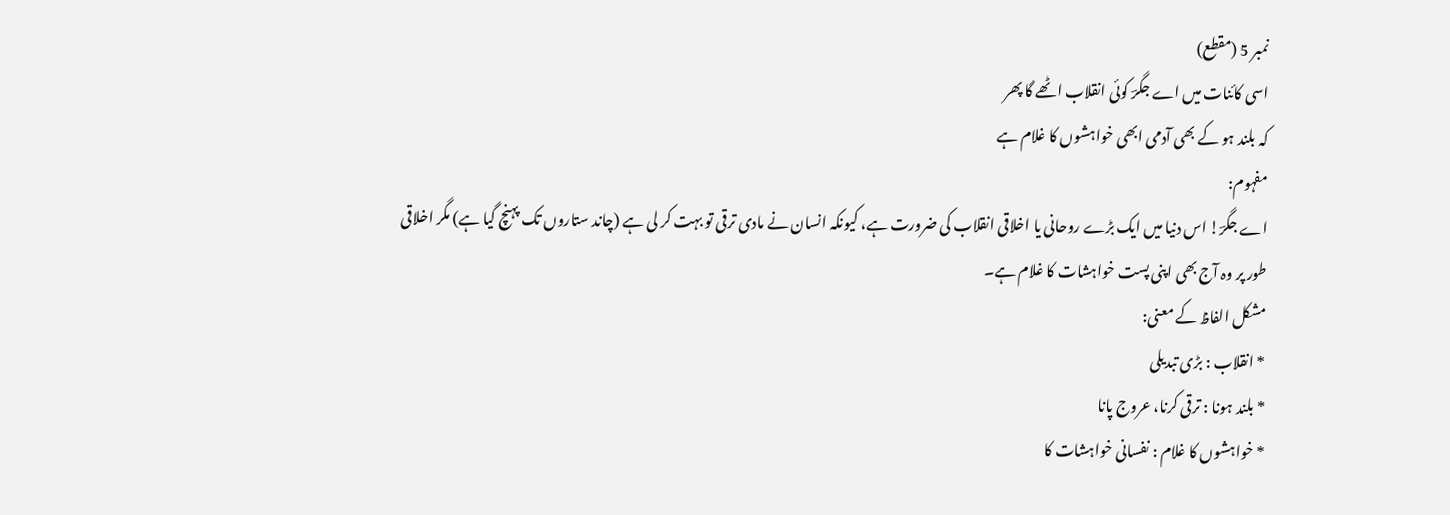نمبر 5 (مقطع)
اسی کائنات میں اے جگرؔ کوئی انقلاب اٹھے گا پھر
کہ بلند ہو کے بھی آدمی ابھی خواہشوں کا غلام ہے
مفہوم:
اے جگرؔ! اس دنیا میں ایک بڑے روحانی یا اخلاقی انقلاب کی ضرورت ہے، کیونکہ انسان نے مادی ترقی تو بہت کر لی ہے (چاند ستاروں تک پہنچ گیا ہے) مگر اخلاقی طور پر وہ آج بھی اپنی پست خواہشات کا غلام ہے۔
مشکل الفاظ کے معنی:
* انقلاب : بڑی تبدیلی
* بلند ہونا : ترقی کرنا، عروج پانا
* خواہشوں کا غلام : نفسانی خواہشات کا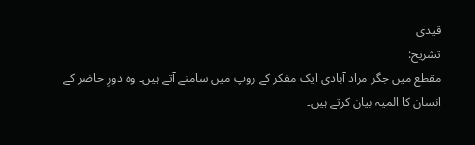قیدی
تشریح:
مقطع میں جگر مراد آبادی ایک مفکر کے روپ میں سامنے آتے ہیں۔ وہ دورِ حاضر کے انسان کا المیہ بیان کرتے ہیں۔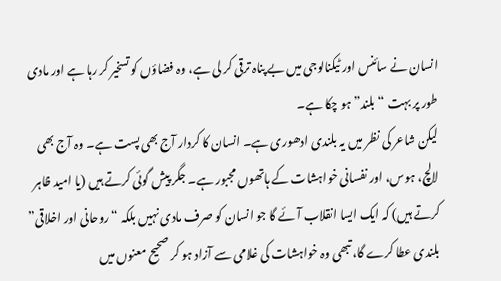انسان نے سائنس اور ٹیکنالوجی میں بے پناہ ترقی کر لی ہے، وہ فضاؤں کو تسخیر کر رہا ہے اور مادی طور پر بہت “بلند” ہو چکا ہے۔
لیکن شاعر کی نظر میں یہ بلندی ادھوری ہے۔ انسان کا کردار آج بھی پست ہے۔ وہ آج بھی لالچ، ہوس، اور نفسانی خواہشات کے ہاتھوں مجبور ہے۔ جگر پیش گوئی کرتے ہیں (یا امید ظاہر کرتے ہیں) کہ ایک ایسا انقلاب آئے گا جو انسان کو صرف مادی نہیں بلکہ “روحانی اور اخلاقی” بلندی عطا کرے گا، تبھی وہ خواہشات کی غلامی سے آزاد ہو کر صحیح معنوں میں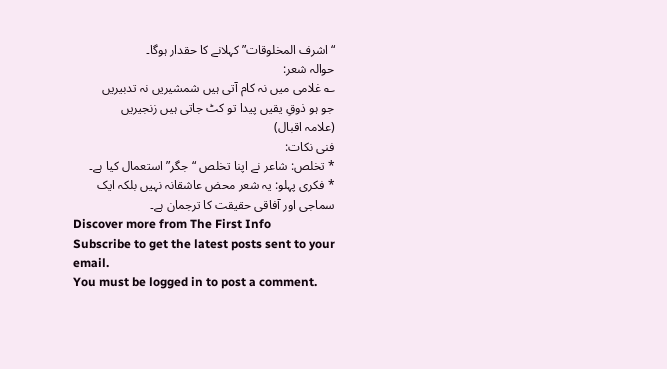“اشرف المخلوقات” کہلانے کا حقدار ہوگا۔
حوالہ شعر:
؎ غلامی میں نہ کام آتی ہیں شمشیریں نہ تدبیریں
جو ہو ذوقِ یقیں پیدا تو کٹ جاتی ہیں زنجیریں
(علامہ اقبال)
فنی نکات:
* تخلص: شاعر نے اپنا تخلص “جگر” استعمال کیا ہے۔
* فکری پہلو: یہ شعر محض عاشقانہ نہیں بلکہ ایک سماجی اور آفاقی حقیقت کا ترجمان ہے۔
Discover more from The First Info
Subscribe to get the latest posts sent to your email.
You must be logged in to post a comment.